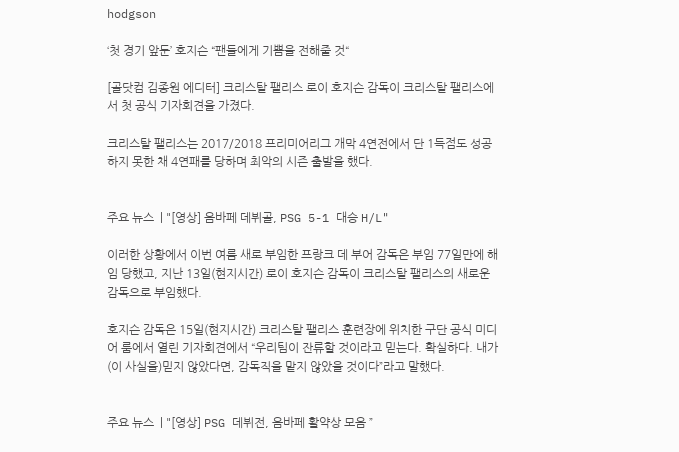hodgson

‘첫 경기 앞둔’ 호지슨 “팬들에게 기쁨을 전해줄 것“

[골닷컴 김종원 에디터] 크리스탈 팰리스 로이 호지슨 감독이 크리스탈 팰리스에서 첫 공식 기자회견을 가졌다.

크리스탈 팰리스는 2017/2018 프리미어리그 개막 4연전에서 단 1득점도 성공하지 못한 채 4연패를 당하며 최악의 시즌 출발을 했다.


주요 뉴스  | "[영상] 음바페 데뷔골, PSG 5-1 대승 H/L"

이러한 상황에서 이번 여름 새로 부임한 프랑크 데 부어 감독은 부임 77일만에 해임 당했고, 지난 13일(현지시간) 로이 호지슨 감독이 크리스탈 팰리스의 새로운 감독으로 부임했다.

호지슨 감독은 15일(현지시간) 크리스탈 팰리스 훈련장에 위치한 구단 공식 미디어 룸에서 열린 기자회견에서 “우리팀이 잔류할 것이라고 믿는다. 확실하다. 내가 (이 사실을)믿지 않았다면, 감독직을 맡지 않았을 것이다”라고 말했다.


주요 뉴스  | "[영상] PSG 데뷔전, 음바페 활약상 모음 ”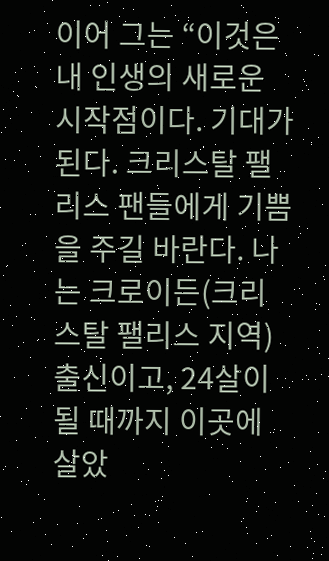이어 그는 “이것은 내 인생의 새로운 시작점이다. 기대가 된다. 크리스탈 팰리스 팬들에게 기쁨을 주길 바란다. 나는 크로이든(크리스탈 팰리스 지역) 출신이고, 24살이 될 때까지 이곳에 살았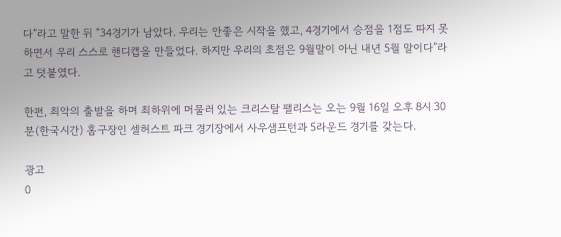다”라고 말한 뒤 “34경기가 남았다. 우리는 안좋은 시작을 했고, 4경기에서 승점을 1점도 따지 못하면서 우리 스스로 핸디캡을 만들었다. 하지만 우리의 초점은 9월말이 아닌 내년 5월 말이다”라고 덧붙였다.

한편, 최악의 출발을 하며 최하위에 머물러 있는 크리스탈 팰리스는 오는 9월 16일 오후 8시 30분(한국시간) 홈구장인 셀허스트 파크 경기장에서 사우샘프턴과 5라운드 경기를 갖는다.

광고
0